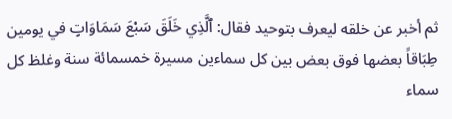ثم أخبر عن خلقه ليعرف بتوحيد فقال: ٱلَّذِي خَلَقَ سَبْعَ سَمَاوَاتٍ في يومين طِبَاقاً بعضها فوق بعض بين كل سماءين مسيرة خمسمائة سنة وغلظ كل سماء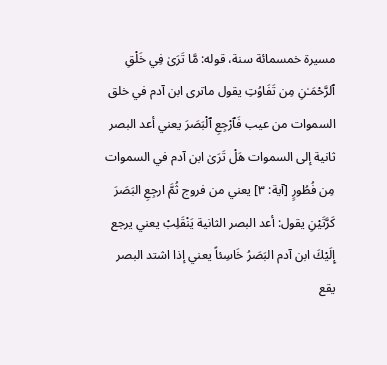مسيرة خمسمائة سنة، قوله: مَّا تَرَىٰ فِي خَلْقِ ٱلرَّحْمَـٰنِ مِن تَفَاوُتِ يقول ماترى ابن آدم في خلق السموات من عيب فَٱرْجِعِ ٱلْبَصَرَ يعني أعد البصر ثانية إلى السموات هَلْ تَرَىٰ ابن آدم في السموات مِن فُطُورٍ [آية: ٣] يعني من فروج ثُمَّ ارجِعِ البَصَرَ كَرَّتَيْنِ يقول: أعد البصر الثانية يَنْقَلِبْ يعني يرجع إِلَيْكَ ابن آدم البَصَرُ خَاسِئاً يعني إذا اشتد البصر يقع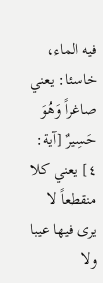فيه الماء، خاسئا: يعني صاغراً وَهُوَ حَسِيرٌ [آية: ٤] يعني كلا منقطعاً لا يرى فيها عيبا ولا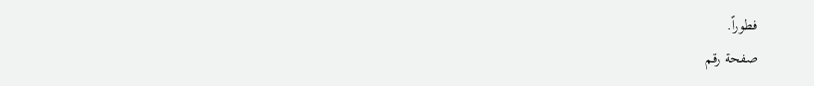فطوراً.
صفحة رقم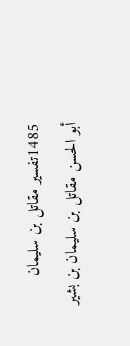1485تفسير مقاتل بن سليمان
أبو الحسن مقاتل بن سليمان بن بشير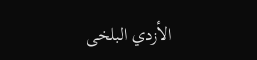الأزدي البلخى